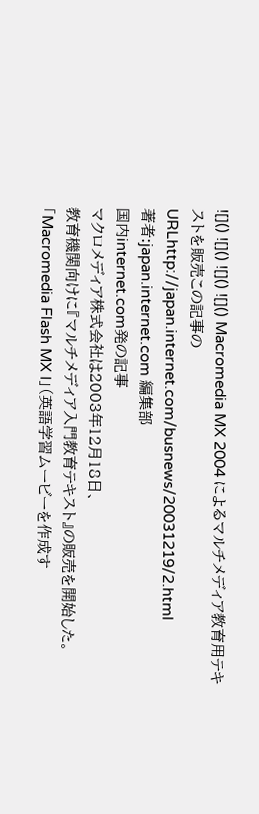![]() ![]() ![]() ![]() Macromedia MX 2004 によるマルチメディア教育用テキストを販売この記事のURLhttp://japan.internet.com/busnews/20031219/2.html
著者:japan.internet.com 編集部
国内internet.com発の記事
マクロメディア株式会社は2003年12月18日、
教育機関向けに『マルチメディア入門教育テキスト』の販売を開始した。
「Macromedia Flash MX I」(英語学習ムービーを作成す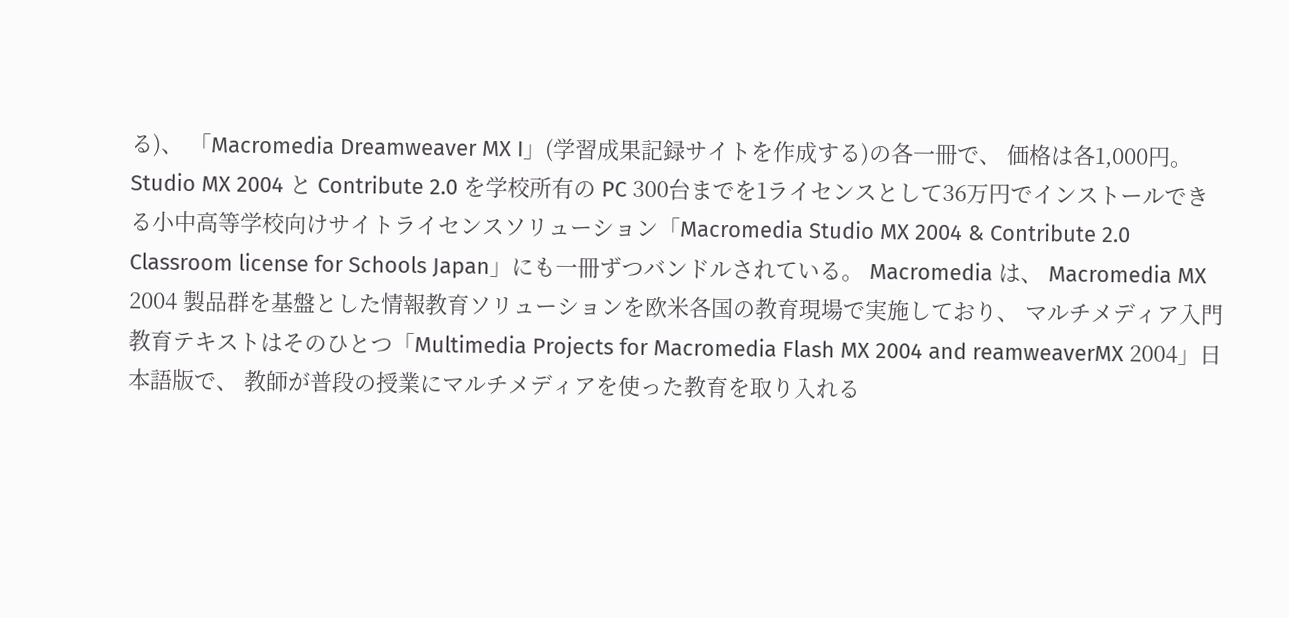る)、 「Macromedia Dreamweaver MX I」(学習成果記録サイトを作成する)の各一冊で、 価格は各1,000円。 Studio MX 2004 と Contribute 2.0 を学校所有の PC 300台までを1ライセンスとして36万円でインストールできる小中高等学校向けサイトライセンスソリューション「Macromedia Studio MX 2004 & Contribute 2.0 Classroom license for Schools Japan」にも一冊ずつバンドルされている。 Macromedia は、 Macromedia MX 2004 製品群を基盤とした情報教育ソリューションを欧米各国の教育現場で実施しており、 マルチメディア入門教育テキストはそのひとつ「Multimedia Projects for Macromedia Flash MX 2004 and reamweaverMX 2004」日本語版で、 教師が普段の授業にマルチメディアを使った教育を取り入れる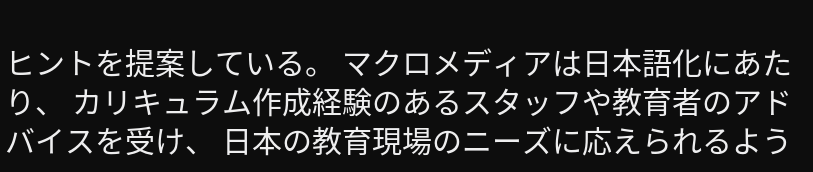ヒントを提案している。 マクロメディアは日本語化にあたり、 カリキュラム作成経験のあるスタッフや教育者のアドバイスを受け、 日本の教育現場のニーズに応えられるよう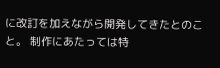に改訂を加えながら開発してきたとのこと。 制作にあたっては特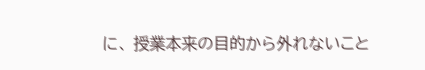に、 授業本来の目的から外れないこと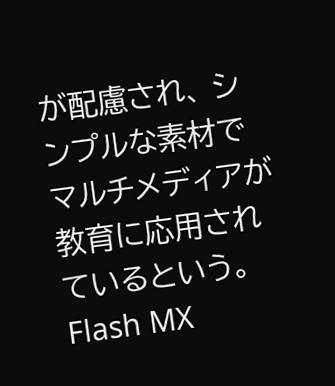が配慮され、 シンプルな素材でマルチメディアが教育に応用されているという。 Flash MX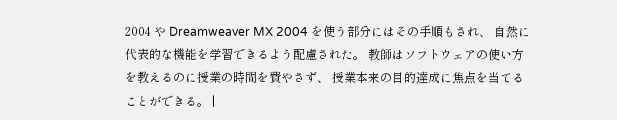2004 や Dreamweaver MX 2004 を使う部分にはその手順もされ、 自然に代表的な機能を学習できるよう配慮された。 教師はソフトウェアの使い方を教えるのに授業の時間を費やさず、 授業本来の目的達成に焦点を当てることができる。 |